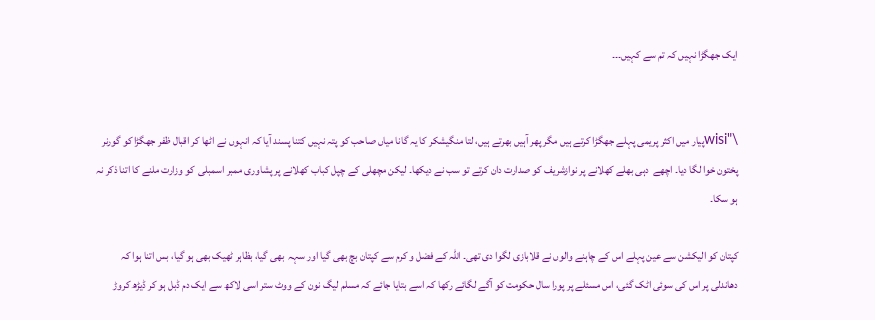ایک جھگڑا نہیں کہ تم سے کہیں۔۔۔


\"wisiپیار میں اکثر پریمی پہلے جھگڑا کرتے ہیں مگر پھر آہیں بھرتے ہیں، لتا منگیشکر کا یہ گانا میاں صاحب کو پتہ نہیں کتنا پسند آیا کہ انہوں نے اٹھا کر اقبال ظفر جھگڑا کو گورنر پختون خوا لگا دیا۔ اچھے  دہی بھلے کھلانے پر نوازشریف کو صدارت دان کرتے تو سب نے دیکھا۔ لیکن مچھلی کے چپل کباب کھلانے پر پشاوری ممبر اسمبلی  کو وزارت ملنے کا اتنا ذکر نہ ہو سکا۔

کپتان کو الیکشن سے عین پہلے اس کے چاہنے والوں نے قلابازی لگوا دی تھی۔ اللہ کے فضل و کرم سے کپتان بچ بھی گیا اور سہہ  بھی گیا، بظاہر ٹھیک بھی ہو گیا، بس اتنا ہوا کہ دھاندلی پر اس کی سوئی اٹک گئی، اس مسئلے پر پورا سال حکومت کو آگے لگائے رکھا کہ اسے بتایا جائے کہ مسلم لیگ نون کے ووٹ ستر اسی لاکھ سے ایک دم ڈبل ہو کر ڈیڑھ کروڑ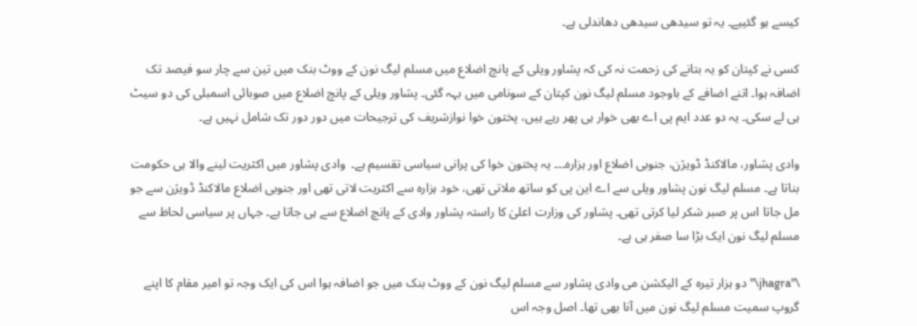کیسے ہو گئییے۔ یہ تو سیدھی سیدھی دھاندلی ہے۔

کسی نے کپتان کو یہ بتانے کی زحمت نہ کی کہ پشاور ویلی کے پانچ اضلاع میں مسلم لیگ نون کے ووٹ بنک میں تین سے چار سو فیصد تک اضافہ ہوا۔ اتنے اضافے کے باوجود مسلم لیگ نون کپتان کے سونامی میں بہہ گئی۔ پشاور ویلی کے پانچ اضلاع میں صوبائی اسمبلی کی دو سیٹ ہی لے سکی۔ یہ دو عدد ایم پی اے بھی خوار ہی پھر رہے ہیں، پختون خوا نوازشریف کی ترجیحات میں دور دور تک شامل نہیں ہے۔

وادی پشاور، مالاکنڈ ڈویژن، جنوبی اضلاع اور ہزارہ۔۔۔ یہ پختون خوا کی پرانی سیاسی تقسیم ہے۔  وادی پشاور میں اکثریت لینے والا ہی حکومت بناتا ہے۔ مسلم لیگ نون پشاور ویلی سے اے این پی کو ساتھ ملاتی تھی، خود ہزارہ سے اکثریت لاتی تھی اور جنوبی اضلاع مالاکنڈ ڈویژن سے جو مل جاتا اس پر صبر شکر لیا کرتی تھی۔ پشاور کی وزارت اعلیٰ کا راستہ پشاور وادی کے پانچ اضلاع سے ہی جاتا ہے۔ جہاں پر سیاسی لحاظ سے مسلم لیگ نون ایک بڑا سا صفر ہی ہے۔

\"jhagra\" دو ہزار تیرہ کے الیکشن می وادی پشاور سے مسلم لیگ نون کے ووٹ بنک میں جو اضافہ ہوا اس کی ایک وجہ تو امیر مقام کا اپنے گروپ سمیت مسلم لیگ نون میں آنا بھی تھا۔ اصل وجہ اس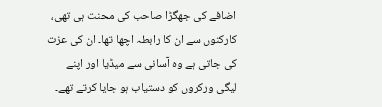اضافے کی جھگڑا صاحب کی محنت ہی تھی، کارکنوں سے ان کا رابطہ اچھا تھا۔ ان کی عزت کی جاتی ہے وہ آسانی سے میڈیا اور اپنے لیگی ورکروں کو دستیاب ہو جایا کرتے تھے۔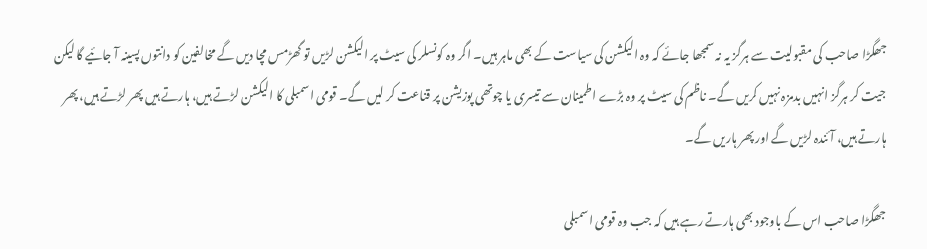جھگڑا صاحب کی مقبولیت سے ہرگز یہ نہ سمجھا جائے کہ وہ الیکشن کی سیاست کے بھی ماہر ہیں۔ اگر وہ کونسلر کی سیٹ پر الیکشن لڑیں تو گھڑمس مچا دیں گے مخالفین کو دانتوں پسینہ آ جائیے گا لیکن جیت کر ہرگز انہیں بدمزہ نہیں کریں گے۔ ناظم کی سیٹ پر وہ بڑے اطمینان سے تیسری یا چوتھی پوزیشن پر قناعت کر لیں گے۔ قومی اسمبلی کا الیکشن لڑتے ہیں، ہارتے ہیں پھر لڑتے ہیں، پھر ہارتے ہیں، آئندہ لڑیں گے اور پھر ہاریں گے۔

جھگڑا صاحب اس کے باوجود بھی ہارتے رہے ہیں کہ جب وہ قومی اسمبلی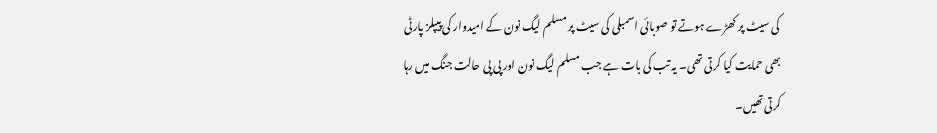کی سیٹ پر کھڑے ہوتے تو صوبائی اسمبلی کی سیٹ پر مسلم لیگ نون کے امیدوار کی پیپلز پارٹی بھی حمایت کیا کرتی تھی۔ یہ تب کی بات ہے جب مسلم لیگ نون اور پی پی حالت جنگ میں رہا کرتی تھیں۔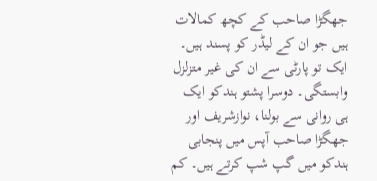جھگڑا صاحب کے کچھ کمالات ہیں جو ان کے لیڈر کو پسند ہیں۔ ایک تو پارٹی سے ان کی غیر متزلزل وابستگی۔ دوسرا پشتو ہندکو ایک ہی روانی سے بولنا، نوازشریف اور جھگڑا صاحب آپس میں پنجابی ہندکو میں گپ شپ کرتے ہیں۔ کم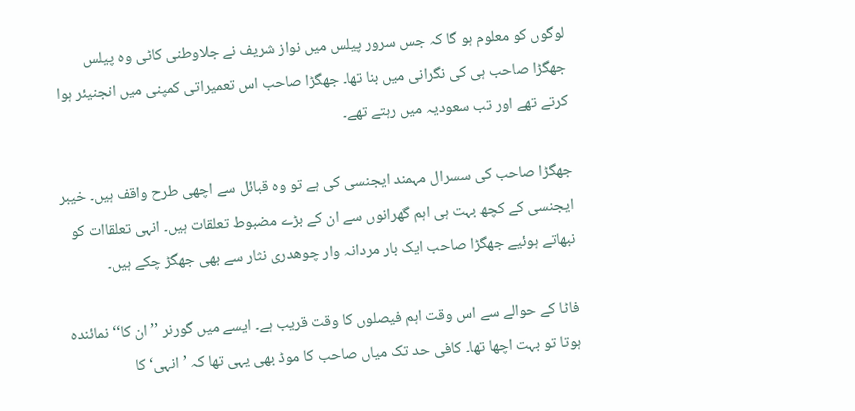لوگوں کو معلوم ہو گا کہ جس سرور پیلس میں نواز شریف نے جلاوطنی کاٹی وہ پیلس جھگڑا صاحب ہی کی نگرانی میں بنا تھا۔ جھگڑا صاحب اس تعمیراتی کمپنی میں انجنیئر ہوا کرتے تھے اور تب سعودیہ میں رہتے تھے۔

جھگڑا صاحب کی سسرال مہمند ایجنسی کی ہے تو وہ قبائل سے اچھی طرح واقف ہیں۔ خیبر ایجنسی کے کچھ بہت ہی اہم گھرانوں سے ان کے بڑے مضبوط تعلقات ہیں۔ انہی تعلقاات کو نبھاتے ہوئیے جھگڑا صاحب ایک بار مردانہ وار چوھدری نثار سے بھی جھگڑ چکے ہیں۔

فاٹا کے حوالے سے اس وقت اہم فیصلوں کا وقت قریب ہے۔ ایسے میں گورنر ’’ان کا‘‘ نمائندہ ہوتا تو بہت اچھا تھا۔ کافی حد تک میاں صاحب کا موڈ بھی یہی تھا کہ ’انہی‘ کا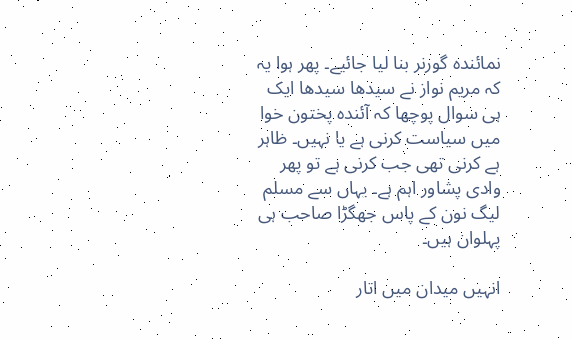نمائندہ گورنر بنا لیا جائیے۔ پھر ہوا یہ کہ مریم نواز نے سیدھا سیدھا ایک ہی سوال پوچھا کہ آئندہ پختون خوا میں سیاست کرنی ہے یا نہیں۔ ظاہر ہے کرنی تھی جب کرنی ہے تو پھر وادی پشاور اہم ہے۔ یہاں سے مسلم لیگ نون کے پاس جھگڑا صاحب ہی پہلوان ہیں۔

انہیں میدان میں اتار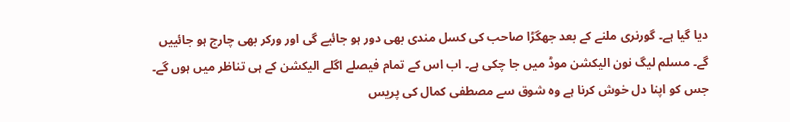دیا گیا ہے۔ گورنری ملنے کے بعد جھگڑا صاحب کی کسل مندی بھی دور ہو جائیے گی اور ورکر بھی چارج ہو جائییں گے۔ مسلم لیگ نون الیکشن موڈ میں جا چکی ہے۔ اب اس کے تمام فیصلے اگلے الیکشن کے ہی تناظر میں ہوں گے۔ جس کو اپنا دل خوش کرنا ہے وہ شوق سے مصطفی کمال کی پریس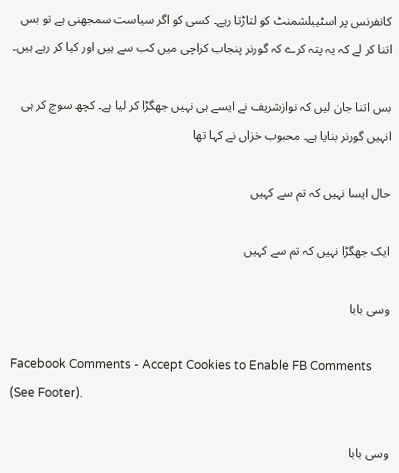کانفرنس پر اسٹیبلشمنٹ کو لتاڑتا رہے۔ کسی کو اگر سیاست سمجھنی ہے تو بس اتنا کر لے کہ یہ پتہ کرے کہ گورنر پنجاب کراچی میں کب سے ہیں اور کیا کر رہے ہیں۔

بس اتنا جان لیں کہ نوازشریف نے ایسے ہی نہیں جھگڑا کر لیا ہے۔ کچھ سوچ کر ہی انہیں گورنر بنایا ہے۔ محبوب خزاں نے کہا تھا

حال ایسا نہیں کہ تم سے کہیں

ایک جھگڑا نہیں کہ تم سے کہیں

وسی بابا

Facebook Comments - Accept Cookies to Enable FB Comments (See Footer).

وسی بابا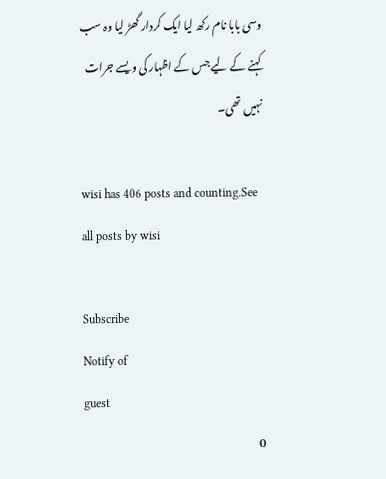وسی بابا نام رکھ لیا ایک کردار گھڑ لیا وہ سب کہنے کے لیے جس کے اظہار کی ویسے جرات نہیں تھی۔

wisi has 406 posts and counting.See all posts by wisi

Subscribe
Notify of
guest
0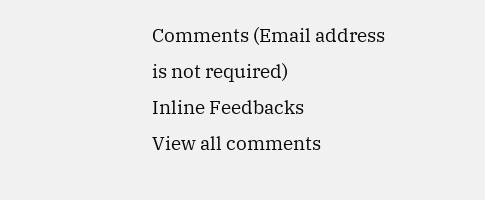Comments (Email address is not required)
Inline Feedbacks
View all comments